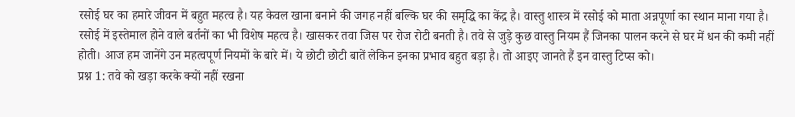रसोई घर का हमारे जीवन में बहुत महत्व है। यह केवल खाना बनाने की जगह नहीं बल्कि घर की समृद्धि का केंद्र है। वास्तु शास्त्र में रसोई को माता अन्नपूर्णा का स्थान माना गया है। रसोई में इस्तेमाल होने वाले बर्तनों का भी विशेष महत्व है। खासकर तवा जिस पर रोज रोटी बनती है। तवे से जुड़े कुछ वास्तु नियम हैं जिनका पालन करने से घर में धन की कमी नहीं होती। आज हम जानेंगे उन महत्वपूर्ण नियमों के बारे में। ये छोटी छोटी बातें लेकिन इनका प्रभाव बहुत बड़ा है। तो आइए जानते हैं इन वास्तु टिप्स को।
प्रश्न 1: तवे को खड़ा करके क्यों नहीं रखना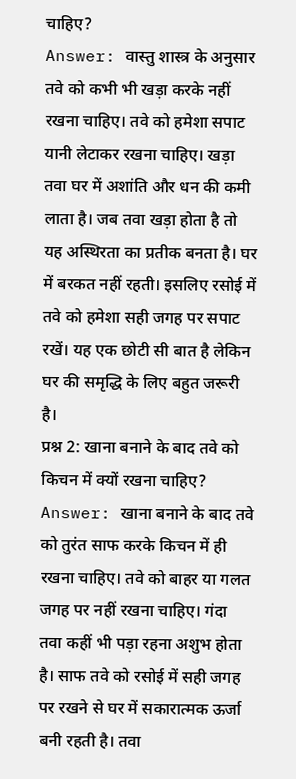चाहिए?
Answer: वास्तु शास्त्र के अनुसार तवे को कभी भी खड़ा करके नहीं रखना चाहिए। तवे को हमेशा सपाट यानी लेटाकर रखना चाहिए। खड़ा तवा घर में अशांति और धन की कमी लाता है। जब तवा खड़ा होता है तो यह अस्थिरता का प्रतीक बनता है। घर में बरकत नहीं रहती। इसलिए रसोई में तवे को हमेशा सही जगह पर सपाट रखें। यह एक छोटी सी बात है लेकिन घर की समृद्धि के लिए बहुत जरूरी है।
प्रश्न 2: खाना बनाने के बाद तवे को किचन में क्यों रखना चाहिए?
Answer: खाना बनाने के बाद तवे को तुरंत साफ करके किचन में ही रखना चाहिए। तवे को बाहर या गलत जगह पर नहीं रखना चाहिए। गंदा तवा कहीं भी पड़ा रहना अशुभ होता है। साफ तवे को रसोई में सही जगह पर रखने से घर में सकारात्मक ऊर्जा बनी रहती है। तवा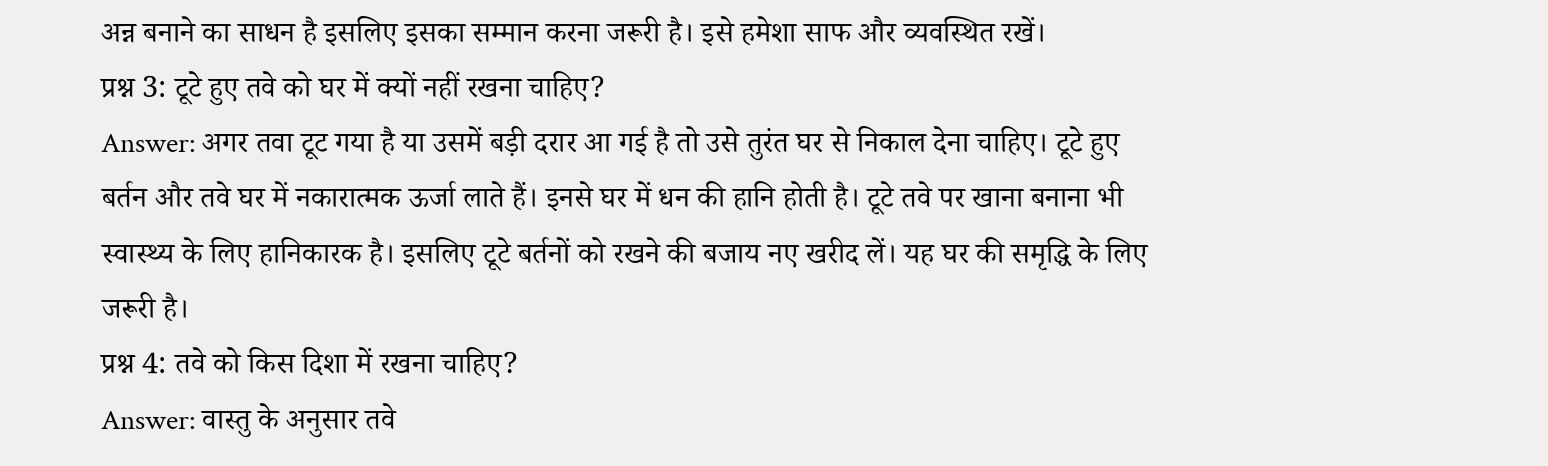अन्न बनाने का साधन है इसलिए इसका सम्मान करना जरूरी है। इसे हमेशा साफ और व्यवस्थित रखें।
प्रश्न 3: टूटे हुए तवे को घर में क्यों नहीं रखना चाहिए?
Answer: अगर तवा टूट गया है या उसमें बड़ी दरार आ गई है तो उसे तुरंत घर से निकाल देना चाहिए। टूटे हुए बर्तन और तवे घर में नकारात्मक ऊर्जा लाते हैं। इनसे घर में धन की हानि होती है। टूटे तवे पर खाना बनाना भी स्वास्थ्य के लिए हानिकारक है। इसलिए टूटे बर्तनों को रखने की बजाय नए खरीद लें। यह घर की समृद्धि के लिए जरूरी है।
प्रश्न 4: तवे को किस दिशा में रखना चाहिए?
Answer: वास्तु के अनुसार तवे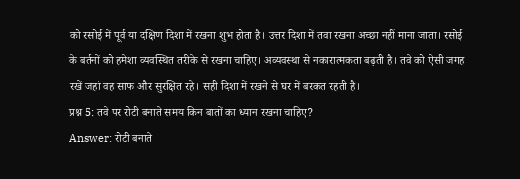को रसोई में पूर्व या दक्षिण दिशा में रखना शुभ होता है। उत्तर दिशा में तवा रखना अच्छा नहीं माना जाता। रसोई के बर्तनों को हमेशा व्यवस्थित तरीके से रखना चाहिए। अव्यवस्था से नकारात्मकता बढ़ती है। तवे को ऐसी जगह रखें जहां वह साफ और सुरक्षित रहे। सही दिशा में रखने से घर में बरकत रहती है।
प्रश्न 5: तवे पर रोटी बनाते समय किन बातों का ध्यान रखना चाहिए?
Answer: रोटी बनाते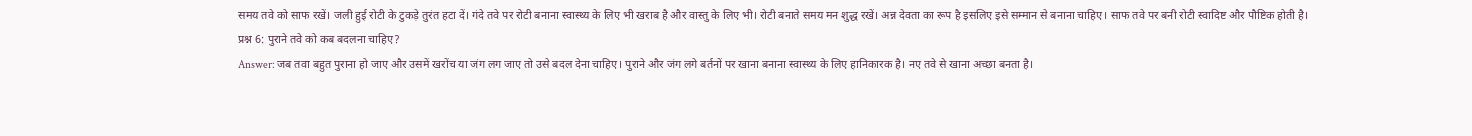समय तवे को साफ रखें। जली हुई रोटी के टुकड़े तुरंत हटा दें। गंदे तवे पर रोटी बनाना स्वास्थ्य के लिए भी खराब है और वास्तु के लिए भी। रोटी बनाते समय मन शुद्ध रखें। अन्न देवता का रूप है इसलिए इसे सम्मान से बनाना चाहिए। साफ तवे पर बनी रोटी स्वादिष्ट और पौष्टिक होती है।
प्रश्न 6: पुराने तवे को कब बदलना चाहिए?
Answer: जब तवा बहुत पुराना हो जाए और उसमें खरोंच या जंग लग जाए तो उसे बदल देना चाहिए। पुराने और जंग लगे बर्तनों पर खाना बनाना स्वास्थ्य के लिए हानिकारक है। नए तवे से खाना अच्छा बनता है।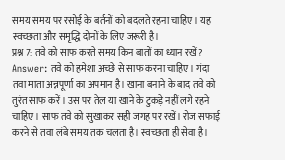समय समय पर रसोई के बर्तनों को बदलते रहना चाहिए। यह स्वच्छता और समृद्धि दोनों के लिए जरूरी है।
प्रश्न 7: तवे को साफ करते समय किन बातों का ध्यान रखें?
Answer: तवे को हमेशा अच्छे से साफ करना चाहिए। गंदा तवा माता अन्नपूर्णा का अपमान है। खाना बनाने के बाद तवे को तुरंत साफ करें। उस पर तेल या खाने के टुकड़े नहीं लगे रहने चाहिए। साफ तवे को सुखाकर सही जगह पर रखें। रोज सफाई करने से तवा लंबे समय तक चलता है। स्वच्छता ही सेवा है।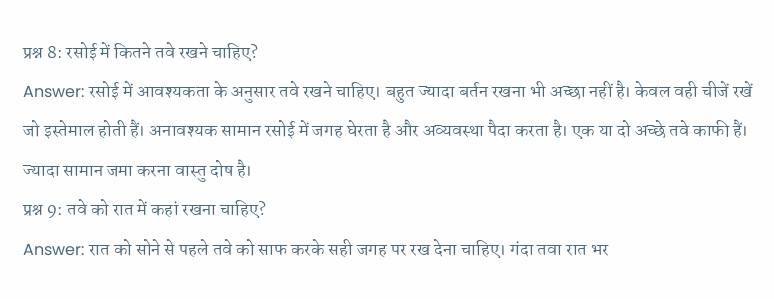प्रश्न 8: रसोई में कितने तवे रखने चाहिए?
Answer: रसोई में आवश्यकता के अनुसार तवे रखने चाहिए। बहुत ज्यादा बर्तन रखना भी अच्छा नहीं है। केवल वही चीजें रखें जो इस्तेमाल होती हैं। अनावश्यक सामान रसोई में जगह घेरता है और अव्यवस्था पैदा करता है। एक या दो अच्छे तवे काफी हैं। ज्यादा सामान जमा करना वास्तु दोष है।
प्रश्न 9: तवे को रात में कहां रखना चाहिए?
Answer: रात को सोने से पहले तवे को साफ करके सही जगह पर रख देना चाहिए। गंदा तवा रात भर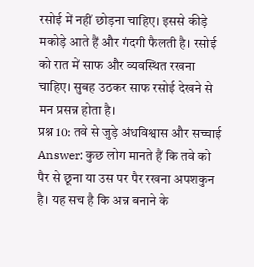रसोई में नहीं छोड़ना चाहिए। इससे कीड़े मकोड़े आते हैं और गंदगी फैलती है। रसोई को रात में साफ और व्यवस्थित रखना चाहिए। सुबह उठकर साफ रसोई देखने से मन प्रसन्न होता है।
प्रश्न 10: तवे से जुड़े अंधविश्वास और सच्चाई
Answer: कुछ लोग मानते हैं कि तवे को पैर से छूना या उस पर पैर रखना अपशकुन है। यह सच है कि अन्न बनाने के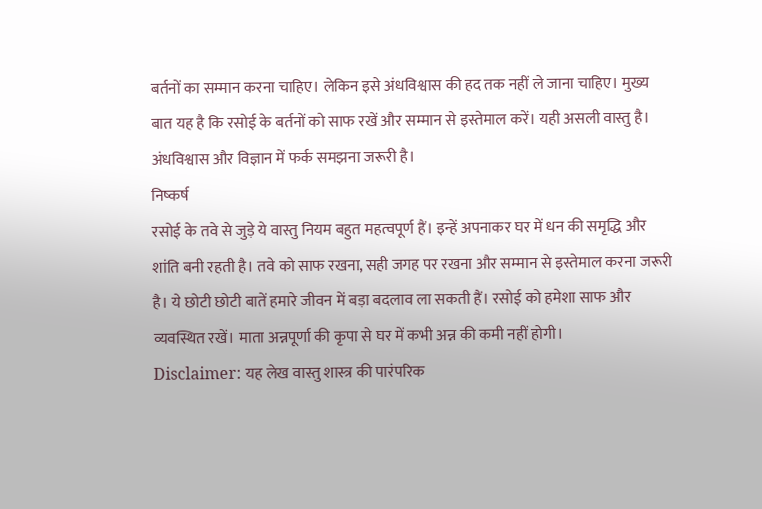बर्तनों का सम्मान करना चाहिए। लेकिन इसे अंधविश्वास की हद तक नहीं ले जाना चाहिए। मुख्य बात यह है कि रसोई के बर्तनों को साफ रखें और सम्मान से इस्तेमाल करें। यही असली वास्तु है। अंधविश्वास और विज्ञान में फर्क समझना जरूरी है।
निष्कर्ष
रसोई के तवे से जुड़े ये वास्तु नियम बहुत महत्वपूर्ण हैं। इन्हें अपनाकर घर में धन की समृद्धि और शांति बनी रहती है। तवे को साफ रखना, सही जगह पर रखना और सम्मान से इस्तेमाल करना जरूरी है। ये छोटी छोटी बातें हमारे जीवन में बड़ा बदलाव ला सकती हैं। रसोई को हमेशा साफ और व्यवस्थित रखें। माता अन्नपूर्णा की कृपा से घर में कभी अन्न की कमी नहीं होगी।
Disclaimer: यह लेख वास्तु शास्त्र की पारंपरिक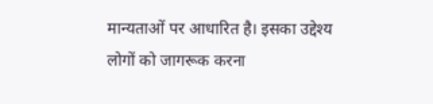मान्यताओं पर आधारित है। इसका उद्देश्य लोगों को जागरूक करना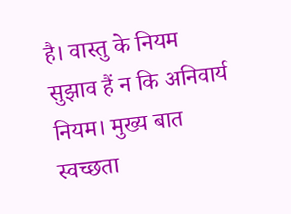है। वास्तु के नियम सुझाव हैं न कि अनिवार्य नियम। मुख्य बात स्वच्छता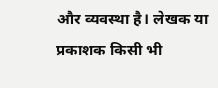और व्यवस्था है। लेखक या प्रकाशक किसी भी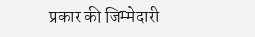प्रकार की जिम्मेदारी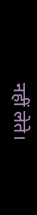नहीं लेते।